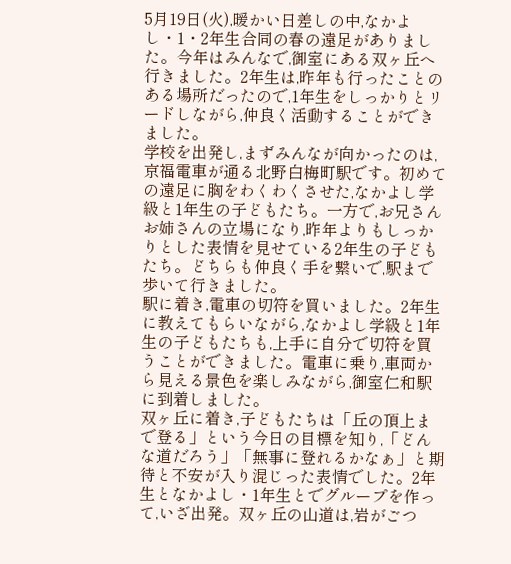5月19日(火),暖かい日差しの中,なかよし・1・2年生合同の春の遠足がありました。今年はみんなで,御室にある双ヶ丘へ行きました。2年生は,昨年も行ったことのある場所だったので,1年生をしっかりとリードしながら,仲良く活動することができました。
学校を出発し,まずみんなが向かったのは,京福電車が通る北野白梅町駅です。初めての遠足に胸をわくわくさせた,なかよし学級と1年生の子どもたち。一方で,お兄さんお姉さんの立場になり,昨年よりもしっかりとした表情を見せている2年生の子どもたち。どちらも仲良く手を繋いで,駅まで歩いて行きました。
駅に着き,電車の切符を買いました。2年生に教えてもらいながら,なかよし学級と1年生の子どもたちも,上手に自分で切符を買うことができました。電車に乗り,車両から見える景色を楽しみながら,御室仁和駅に到着しました。
双ヶ丘に着き,子どもたちは「丘の頂上まで登る」という今日の目標を知り,「どんな道だろう」「無事に登れるかなぁ」と期待と不安が入り混じった表情でした。2年生となかよし・1年生とでグループを作って,いざ出発。双ヶ丘の山道は,岩がごつ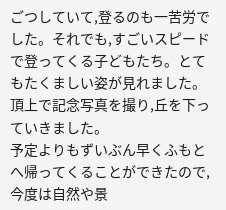ごつしていて,登るのも一苦労でした。それでも,すごいスピードで登ってくる子どもたち。とてもたくましい姿が見れました。頂上で記念写真を撮り,丘を下っていきました。
予定よりもずいぶん早くふもとへ帰ってくることができたので,今度は自然や景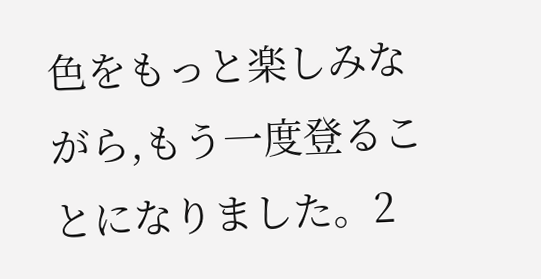色をもっと楽しみながら,もう一度登ることになりました。2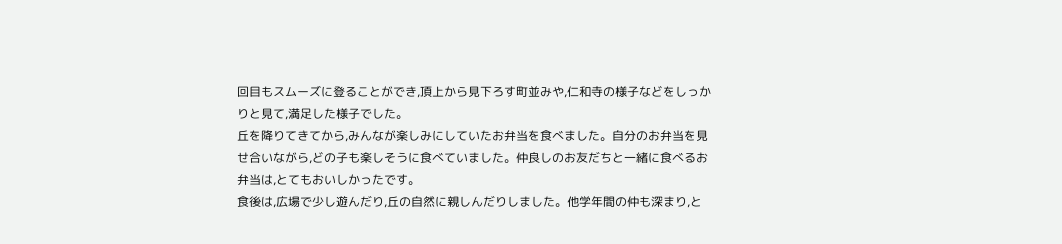回目もスムーズに登ることができ,頂上から見下ろす町並みや,仁和寺の様子などをしっかりと見て,満足した様子でした。
丘を降りてきてから,みんなが楽しみにしていたお弁当を食べました。自分のお弁当を見せ合いながら,どの子も楽しそうに食べていました。仲良しのお友だちと一緒に食べるお弁当は,とてもおいしかったです。
食後は,広場で少し遊んだり,丘の自然に親しんだりしました。他学年間の仲も深まり,と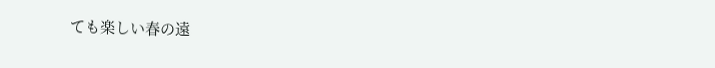ても楽しい春の遠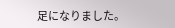足になりました。